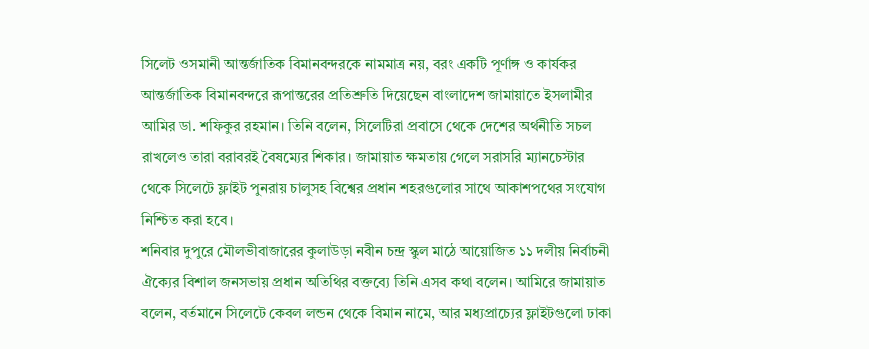সিলেট ওসমানী আন্তর্জাতিক বিমানবন্দরকে নামমাত্র নয়, বরং একটি পূর্ণাঙ্গ ও কার্যকর আন্তর্জাতিক বিমানবন্দরে রূপান্তরের প্রতিশ্রুতি দিয়েছেন বাংলাদেশ জামায়াতে ইসলামীর আমির ডা. শফিকুর রহমান। তিনি বলেন, সিলেটিরা প্রবাসে থেকে দেশের অর্থনীতি সচল রাখলেও তারা বরাবরই বৈষম্যের শিকার। জামায়াত ক্ষমতায় গেলে সরাসরি ম্যানচেস্টার থেকে সিলেটে ফ্লাইট পুনরায় চালুসহ বিশ্বের প্রধান শহরগুলোর সাথে আকাশপথের সংযোগ নিশ্চিত করা হবে।
শনিবার দুপুরে মৌলভীবাজারের কুলাউড়া নবীন চন্দ্র স্কুল মাঠে আয়োজিত ১১ দলীয় নির্বাচনী ঐক্যের বিশাল জনসভায় প্রধান অতিথির বক্তব্যে তিনি এসব কথা বলেন। আমিরে জামায়াত বলেন, বর্তমানে সিলেটে কেবল লন্ডন থেকে বিমান নামে, আর মধ্যপ্রাচ্যের ফ্লাইটগুলো ঢাকা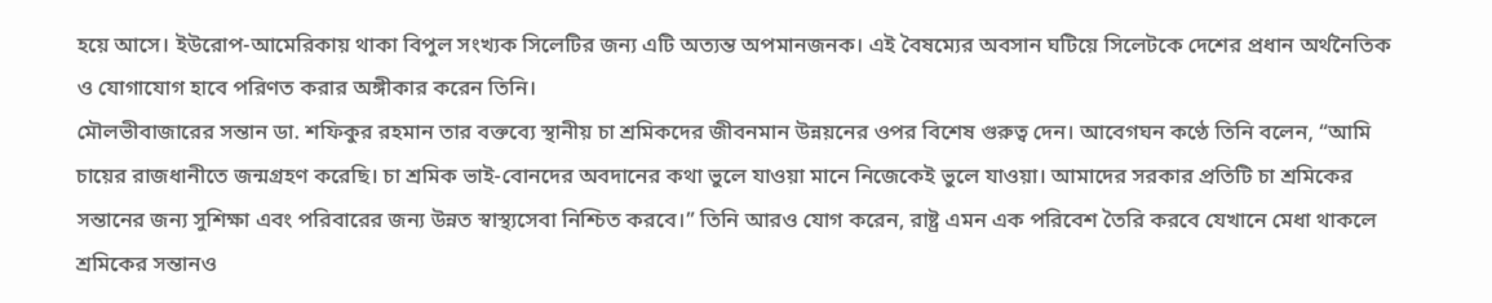হয়ে আসে। ইউরোপ-আমেরিকায় থাকা বিপুল সংখ্যক সিলেটির জন্য এটি অত্যন্ত অপমানজনক। এই বৈষম্যের অবসান ঘটিয়ে সিলেটকে দেশের প্রধান অর্থনৈতিক ও যোগাযোগ হাবে পরিণত করার অঙ্গীকার করেন তিনি।
মৌলভীবাজারের সন্তান ডা. শফিকুর রহমান তার বক্তব্যে স্থানীয় চা শ্রমিকদের জীবনমান উন্নয়নের ওপর বিশেষ গুরুত্ব দেন। আবেগঘন কণ্ঠে তিনি বলেন, “আমি চায়ের রাজধানীতে জন্মগ্রহণ করেছি। চা শ্রমিক ভাই-বোনদের অবদানের কথা ভুলে যাওয়া মানে নিজেকেই ভুলে যাওয়া। আমাদের সরকার প্রতিটি চা শ্রমিকের সন্তানের জন্য সুশিক্ষা এবং পরিবারের জন্য উন্নত স্বাস্থ্যসেবা নিশ্চিত করবে।” তিনি আরও যোগ করেন, রাষ্ট্র এমন এক পরিবেশ তৈরি করবে যেখানে মেধা থাকলে শ্রমিকের সন্তানও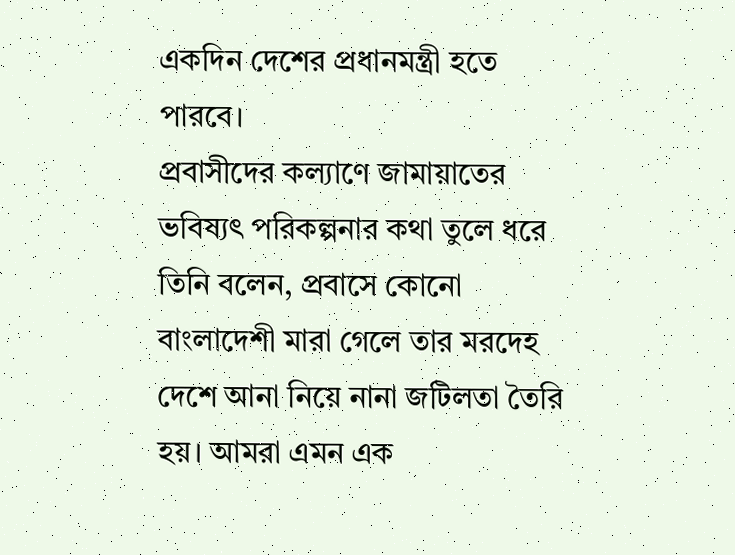একদিন দেশের প্রধানমন্ত্রী হতে পারবে।
প্রবাসীদের কল্যাণে জামায়াতের ভবিষ্যৎ পরিকল্পনার কথা তুলে ধরে তিনি বলেন, প্রবাসে কোনো বাংলাদেশী মারা গেলে তার মরদেহ দেশে আনা নিয়ে নানা জটিলতা তৈরি হয়। আমরা এমন এক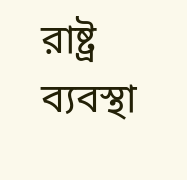রাষ্ট্র ব্যবস্থা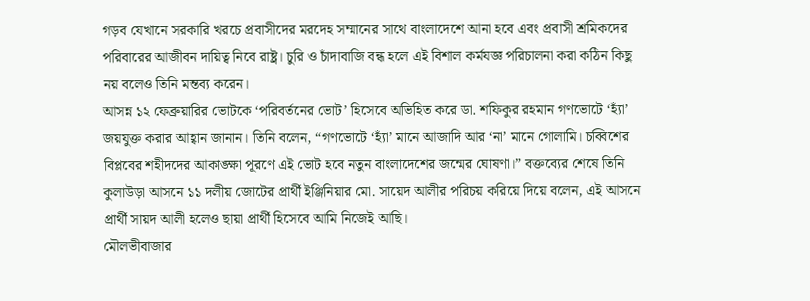গড়ব যেখানে সরকারি খরচে প্রবাসীদের মরদেহ সম্মানের সাথে বাংলাদেশে আনা হবে এবং প্রবাসী শ্রমিকদের পরিবারের আজীবন দায়িত্ব নিবে রাষ্ট্র। চুরি ও চাঁদাবাজি বন্ধ হলে এই বিশাল কর্মযজ্ঞ পরিচালনা করা কঠিন কিছু নয় বলেও তিনি মন্তব্য করেন।
আসন্ন ১২ ফেব্রুয়ারির ভোটকে ‘পরিবর্তনের ভোট’ হিসেবে অভিহিত করে ডা. শফিকুর রহমান গণভোটে ‘হ্যাঁ’ জয়যুক্ত করার আহ্বান জানান। তিনি বলেন, “গণভোটে ‘হ্যাঁ’ মানে আজাদি আর ‘না’ মানে গোলামি। চব্বিশের বিপ্লবের শহীদদের আকাঙ্ক্ষা পূরণে এই ভোট হবে নতুন বাংলাদেশের জন্মের ঘোষণা।” বক্তব্যের শেষে তিনি কুলাউড়া আসনে ১১ দলীয় জোটের প্রার্থী ইঞ্জিনিয়ার মো. সায়েদ আলীর পরিচয় করিয়ে দিয়ে বলেন, এই আসনে প্রার্থী সায়দ আলী হলেও ছায়া প্রার্থী হিসেবে আমি নিজেই আছি।
মৌলভীবাজার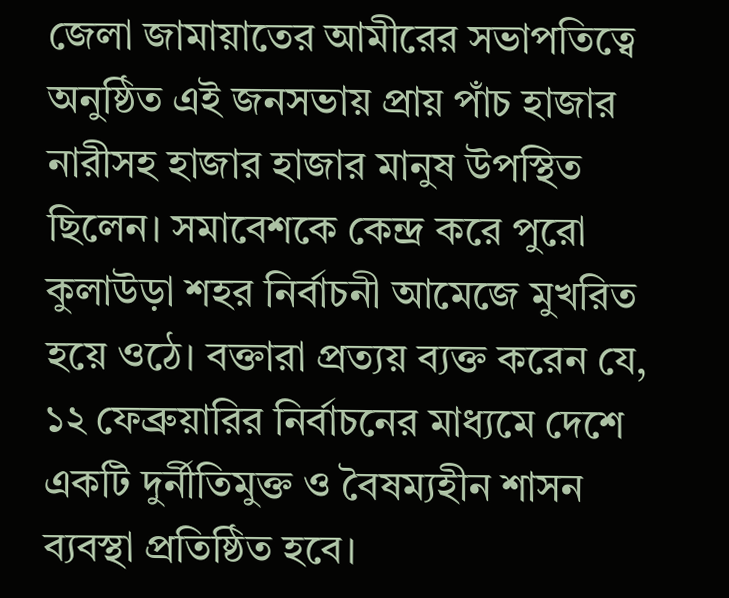জেলা জামায়াতের আমীরের সভাপতিত্বে অনুষ্ঠিত এই জনসভায় প্রায় পাঁচ হাজার নারীসহ হাজার হাজার মানুষ উপস্থিত ছিলেন। সমাবেশকে কেন্দ্র করে পুরো কুলাউড়া শহর নির্বাচনী আমেজে মুখরিত হয়ে ওঠে। বক্তারা প্রত্যয় ব্যক্ত করেন যে, ১২ ফেব্রুয়ারির নির্বাচনের মাধ্যমে দেশে একটি দুর্নীতিমুক্ত ও বৈষম্যহীন শাসন ব্যবস্থা প্রতিষ্ঠিত হবে।